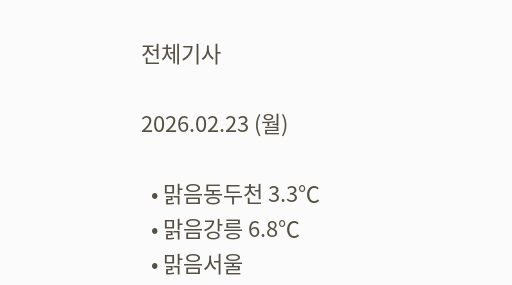전체기사

2026.02.23 (월)

  • 맑음동두천 3.3℃
  • 맑음강릉 6.8℃
  • 맑음서울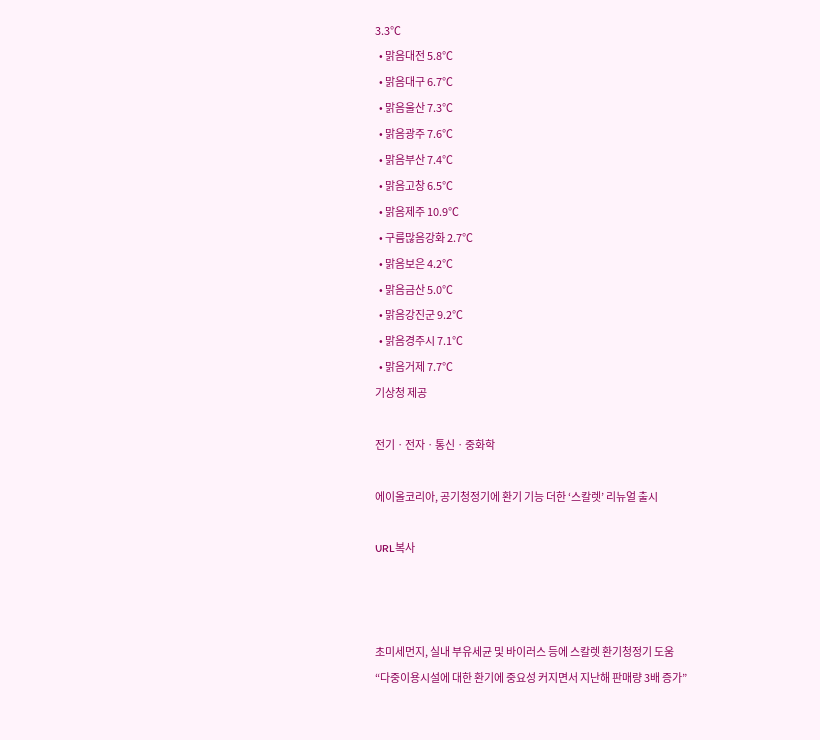3.3℃
  • 맑음대전 5.8℃
  • 맑음대구 6.7℃
  • 맑음울산 7.3℃
  • 맑음광주 7.6℃
  • 맑음부산 7.4℃
  • 맑음고창 6.5℃
  • 맑음제주 10.9℃
  • 구름많음강화 2.7℃
  • 맑음보은 4.2℃
  • 맑음금산 5.0℃
  • 맑음강진군 9.2℃
  • 맑음경주시 7.1℃
  • 맑음거제 7.7℃
기상청 제공

전기ㆍ전자ㆍ통신ㆍ중화학

에이올코리아, 공기청정기에 환기 기능 더한 ‘스칼렛’ 리뉴얼 출시

URL복사



초미세먼지, 실내 부유세균 및 바이러스 등에 스칼렛 환기청정기 도움
“다중이용시설에 대한 환기에 중요성 커지면서 지난해 판매량 3배 증가”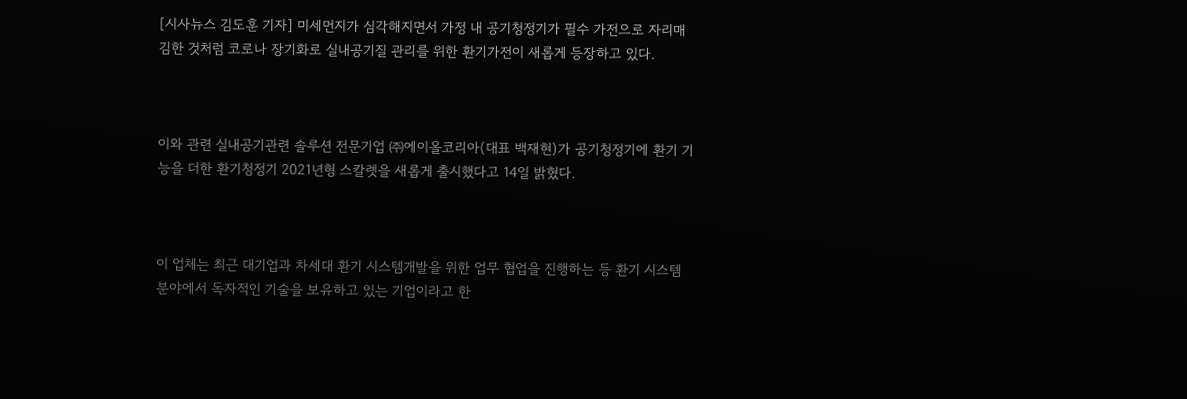[시사뉴스 김도훈 기자] 미세먼지가 심각해지면서 가정 내 공기청정기가 필수 가전으로 자리매김한 것처럼 코로나 장기화로 실내공기질 관리를 위한 환기가전이 새롭게 등장하고 있다.



이와 관련 실내공기관련 솔루션 전문기업 ㈜에이올코리아(대표 백재현)가 공기청정기에 환기 기능을 더한 환기청정기 2021년형 스칼렛을 새롭게 출시했다고 14일 밝혔다.



이 업체는 최근 대기업과 차세대 환기 시스템개발을 위한 업무 협업을 진행하는 등 환기 시스템 분야에서 독자적인 기술을 보유하고 있는 기업이라고 한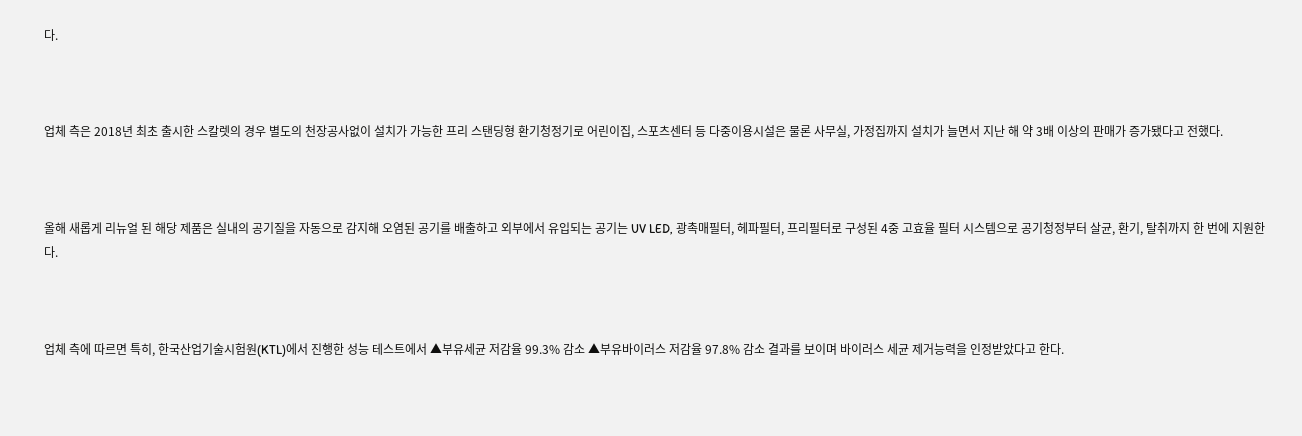다.



업체 측은 2018년 최초 출시한 스칼렛의 경우 별도의 천장공사없이 설치가 가능한 프리 스탠딩형 환기청정기로 어린이집, 스포츠센터 등 다중이용시설은 물론 사무실, 가정집까지 설치가 늘면서 지난 해 약 3배 이상의 판매가 증가됐다고 전했다.



올해 새롭게 리뉴얼 된 해당 제품은 실내의 공기질을 자동으로 감지해 오염된 공기를 배출하고 외부에서 유입되는 공기는 UV LED, 광촉매필터, 헤파필터, 프리필터로 구성된 4중 고효율 필터 시스템으로 공기청정부터 살균, 환기, 탈취까지 한 번에 지원한다.



업체 측에 따르면 특히, 한국산업기술시험원(KTL)에서 진행한 성능 테스트에서 ▲부유세균 저감율 99.3% 감소 ▲부유바이러스 저감율 97.8% 감소 결과를 보이며 바이러스 세균 제거능력을 인정받았다고 한다.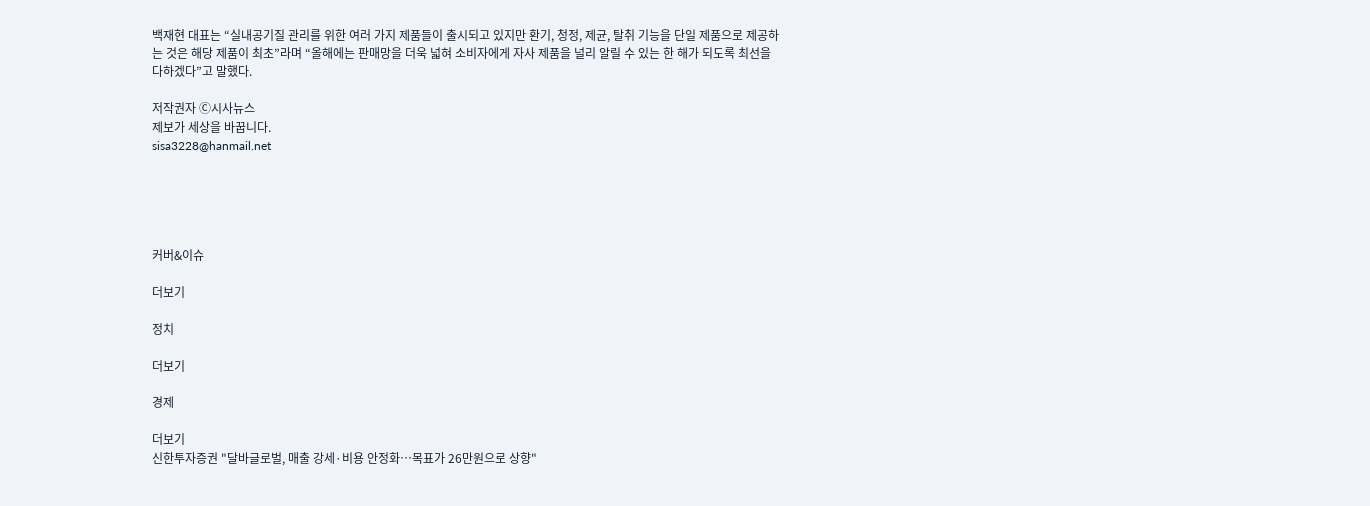백재현 대표는 “실내공기질 관리를 위한 여러 가지 제품들이 출시되고 있지만 환기, 청정, 제균, 탈취 기능을 단일 제품으로 제공하는 것은 해당 제품이 최초”라며 “올해에는 판매망을 더욱 넓혀 소비자에게 자사 제품을 널리 알릴 수 있는 한 해가 되도록 최선을 다하겠다”고 말했다.

저작권자 Ⓒ시사뉴스
제보가 세상을 바꿉니다.
sisa3228@hanmail.net





커버&이슈

더보기

정치

더보기

경제

더보기
신한투자증권 "달바글로벌, 매출 강세·비용 안정화…목표가 26만원으로 상향"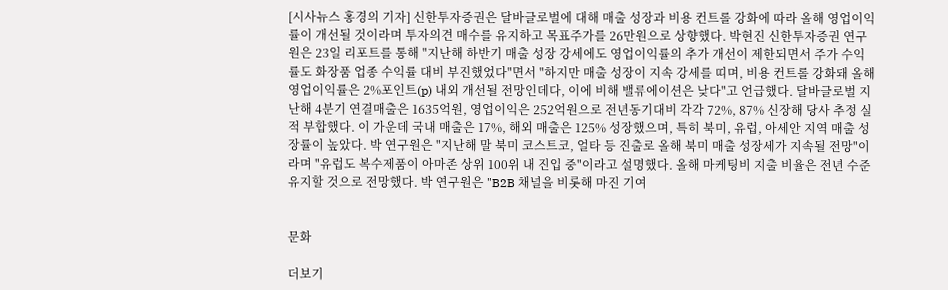[시사뉴스 홍경의 기자] 신한투자증권은 달바글로벌에 대해 매출 성장과 비용 컨트롤 강화에 따라 올해 영업이익률이 개선될 것이라며 투자의견 매수를 유지하고 목표주가를 26만원으로 상향했다. 박현진 신한투자증권 연구원은 23일 리포트를 통해 "지난해 하반기 매출 성장 강세에도 영업이익률의 추가 개선이 제한되면서 주가 수익률도 화장품 업종 수익률 대비 부진했었다"면서 "하지만 매출 성장이 지속 강세를 띠며, 비용 컨트롤 강화돼 올해 영업이익률은 2%포인트(p) 내외 개선될 전망인데다, 이에 비해 밸류에이션은 낮다"고 언급했다. 달바글로벌 지난해 4분기 연결매출은 1635억원, 영업이익은 252억원으로 전년동기대비 각각 72%, 87% 신장해 당사 추정 실적 부합했다. 이 가운데 국내 매출은 17%, 해외 매출은 125% 성장했으며, 특히 북미, 유럽, 아세안 지역 매출 성장률이 높았다. 박 연구원은 "지난해 말 북미 코스트코, 얼타 등 진출로 올해 북미 매출 성장세가 지속될 전망"이라며 "유럽도 복수제품이 아마존 상위 100위 내 진입 중"이라고 설명했다. 올해 마케팅비 지출 비율은 전년 수준 유지할 것으로 전망했다. 박 연구원은 "B2B 채널을 비롯해 마진 기여


문화

더보기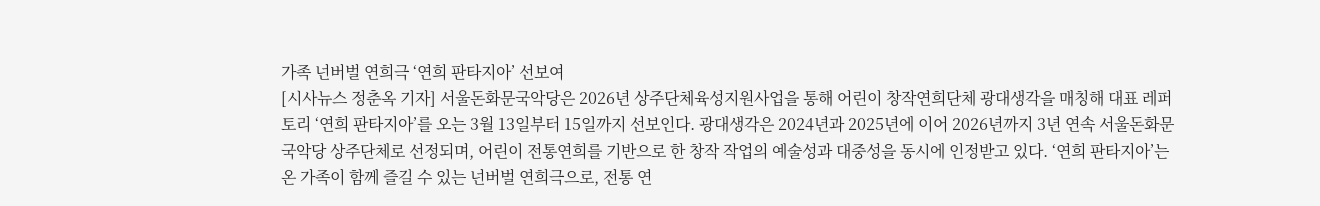가족 넌버벌 연희극 ‘연희 판타지아’ 선보여
[시사뉴스 정춘옥 기자] 서울돈화문국악당은 2026년 상주단체육성지원사업을 통해 어린이 창작연희단체 광대생각을 매칭해 대표 레퍼토리 ‘연희 판타지아’를 오는 3월 13일부터 15일까지 선보인다. 광대생각은 2024년과 2025년에 이어 2026년까지 3년 연속 서울돈화문국악당 상주단체로 선정되며, 어린이 전통연희를 기반으로 한 창작 작업의 예술성과 대중성을 동시에 인정받고 있다. ‘연희 판타지아’는 온 가족이 함께 즐길 수 있는 넌버벌 연희극으로, 전통 연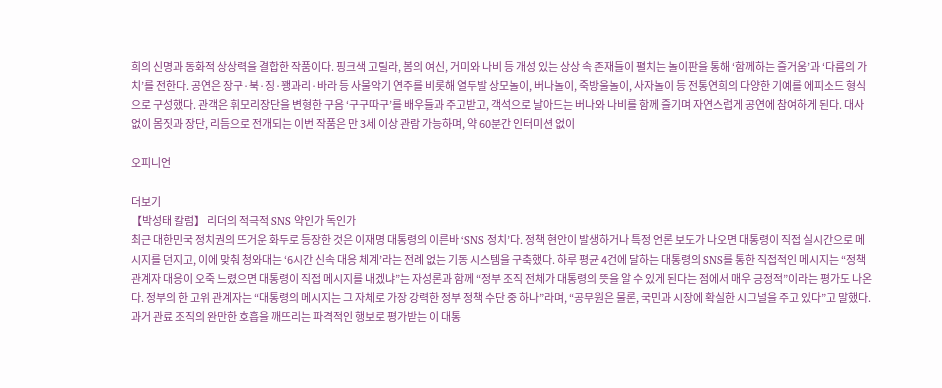희의 신명과 동화적 상상력을 결합한 작품이다. 핑크색 고릴라, 봄의 여신, 거미와 나비 등 개성 있는 상상 속 존재들이 펼치는 놀이판을 통해 ‘함께하는 즐거움’과 ‘다름의 가치’를 전한다. 공연은 장구·북·징·꽹과리·바라 등 사물악기 연주를 비롯해 열두발 상모놀이, 버나놀이, 죽방울놀이, 사자놀이 등 전통연희의 다양한 기예를 에피소드 형식으로 구성했다. 관객은 휘모리장단을 변형한 구음 ‘구구따구’를 배우들과 주고받고, 객석으로 날아드는 버나와 나비를 함께 즐기며 자연스럽게 공연에 참여하게 된다. 대사 없이 몸짓과 장단, 리듬으로 전개되는 이번 작품은 만 3세 이상 관람 가능하며, 약 60분간 인터미션 없이

오피니언

더보기
【박성태 칼럼】 리더의 적극적 SNS 약인가 독인가
최근 대한민국 정치권의 뜨거운 화두로 등장한 것은 이재명 대통령의 이른바 ‘SNS 정치’다. 정책 현안이 발생하거나 특정 언론 보도가 나오면 대통령이 직접 실시간으로 메시지를 던지고, 이에 맞춰 청와대는 ‘6시간 신속 대응 체계’라는 전례 없는 기동 시스템을 구축했다. 하루 평균 4건에 달하는 대통령의 SNS를 통한 직접적인 메시지는 “정책관계자 대응이 오죽 느렸으면 대통령이 직접 메시지를 내겠냐”는 자성론과 함께 “정부 조직 전체가 대통령의 뜻을 알 수 있게 된다는 점에서 매우 긍정적”이라는 평가도 나온다. 정부의 한 고위 관계자는 “대통령의 메시지는 그 자체로 가장 강력한 정부 정책 수단 중 하나”라며, “공무원은 물론, 국민과 시장에 확실한 시그널을 주고 있다”고 말했다. 과거 관료 조직의 완만한 호흡을 깨뜨리는 파격적인 행보로 평가받는 이 대통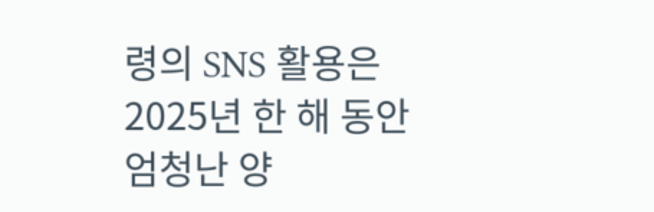령의 SNS 활용은 2025년 한 해 동안 엄청난 양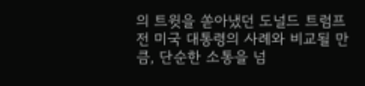의 트윗을 쏟아냈던 도널드 트럼프 전 미국 대통령의 사례와 비교될 만큼, 단순한 소통을 넘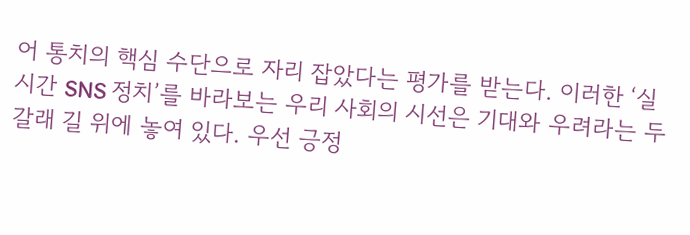어 통치의 핵심 수단으로 자리 잡았다는 평가를 받는다. 이러한 ‘실시간 SNS 정치’를 바라보는 우리 사회의 시선은 기대와 우려라는 두 갈래 길 위에 놓여 있다. 우선 긍정